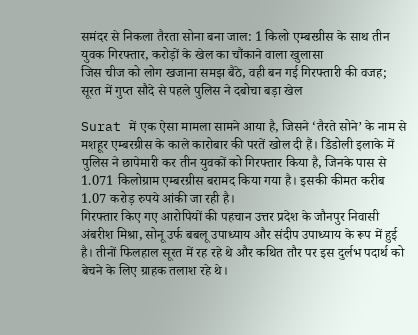समंदर से निकला तैरता सोना बना जाल: 1 किलो एम्बरग्रीस के साथ तीन युवक गिरफ्तार, करोड़ों के खेल का चौंकाने वाला खुलासा
जिस चीज को लोग खजाना समझ बैठे, वही बन गई गिरफ्तारी की वजह; सूरत में गुप्त सौदे से पहले पुलिस ने दबोचा बड़ा खेल

Surat में एक ऐसा मामला सामने आया है, जिसने ‘तैरते सोने’ के नाम से मशहूर एम्बरग्रीस के काले कारोबार की परतें खोल दी हैं। डिंडोली इलाके में पुलिस ने छापेमारी कर तीन युवकों को गिरफ्तार किया है, जिनके पास से 1.071 किलोग्राम एम्बरग्रीस बरामद किया गया है। इसकी कीमत करीब 1.07 करोड़ रुपये आंकी जा रही है।
गिरफ्तार किए गए आरोपियों की पहचान उत्तर प्रदेश के जौनपुर निवासी अंबरीश मिश्रा, सोनू उर्फ बबलू उपाध्याय और संदीप उपाध्याय के रूप में हुई है। तीनों फिलहाल सूरत में रह रहे थे और कथित तौर पर इस दुर्लभ पदार्थ को बेचने के लिए ग्राहक तलाश रहे थे।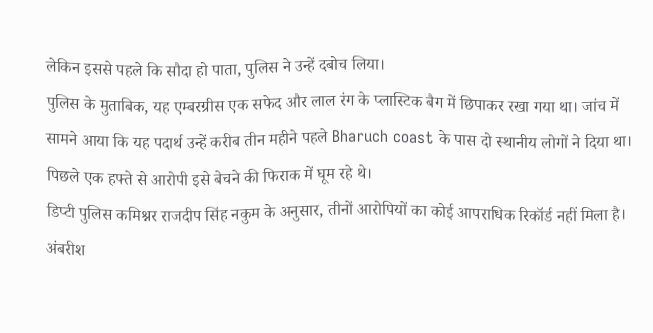लेकिन इससे पहले कि सौदा हो पाता, पुलिस ने उन्हें दबोच लिया।
पुलिस के मुताबिक, यह एम्बरग्रीस एक सफेद और लाल रंग के प्लास्टिक बैग में छिपाकर रखा गया था। जांच में सामने आया कि यह पदार्थ उन्हें करीब तीन महीने पहले Bharuch coast के पास दो स्थानीय लोगों ने दिया था। पिछले एक हफ्ते से आरोपी इसे बेचने की फिराक में घूम रहे थे।
डिप्टी पुलिस कमिश्नर राजदीप सिंह नकुम के अनुसार, तीनों आरोपियों का कोई आपराधिक रिकॉर्ड नहीं मिला है। अंबरीश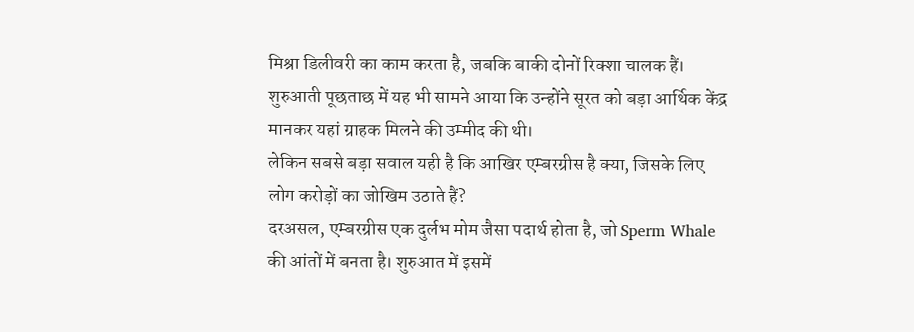मिश्रा डिलीवरी का काम करता है, जबकि बाकी दोनों रिक्शा चालक हैं। शुरुआती पूछताछ में यह भी सामने आया कि उन्होंने सूरत को बड़ा आर्थिक केंद्र मानकर यहां ग्राहक मिलने की उम्मीद की थी।
लेकिन सबसे बड़ा सवाल यही है कि आखिर एम्बरग्रीस है क्या, जिसके लिए लोग करोड़ों का जोखिम उठाते हैं?
दरअसल, एम्बरग्रीस एक दुर्लभ मोम जैसा पदार्थ होता है, जो Sperm Whale की आंतों में बनता है। शुरुआत में इसमें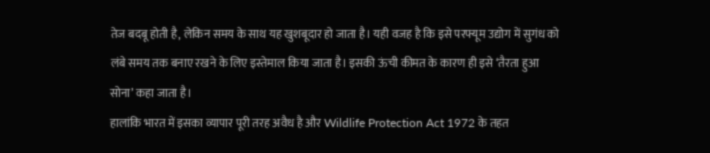तेज बदबू होती है, लेकिन समय के साथ यह खुशबूदार हो जाता है। यही वजह है कि इसे परफ्यूम उद्योग में सुगंध को लंबे समय तक बनाए रखने के लिए इस्तेमाल किया जाता है। इसकी ऊंची कीमत के कारण ही इसे ‘तैरता हुआ सोना’ कहा जाता है।
हालांकि भारत में इसका व्यापार पूरी तरह अवैध है और Wildlife Protection Act 1972 के तहत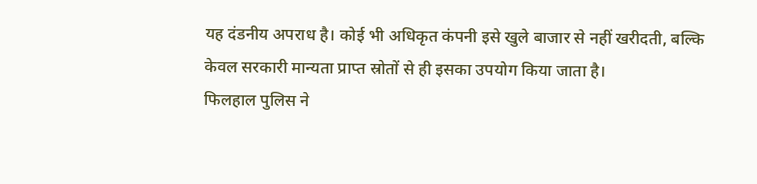यह दंडनीय अपराध है। कोई भी अधिकृत कंपनी इसे खुले बाजार से नहीं खरीदती, बल्कि केवल सरकारी मान्यता प्राप्त स्रोतों से ही इसका उपयोग किया जाता है।
फिलहाल पुलिस ने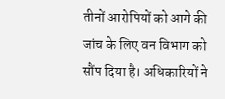तीनों आरोपियों को आगे की जांच के लिए वन विभाग को सौंप दिया है। अधिकारियों ने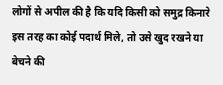लोगों से अपील की है कि यदि किसी को समुद्र किनारे इस तरह का कोई पदार्थ मिले, तो उसे खुद रखने या बेचने की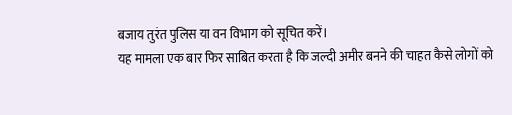बजाय तुरंत पुलिस या वन विभाग को सूचित करें।
यह मामला एक बार फिर साबित करता है कि जल्दी अमीर बनने की चाहत कैसे लोगों को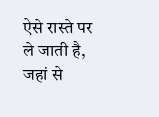ऐसे रास्ते पर ले जाती है, जहां से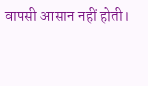वापसी आसान नहीं होती।